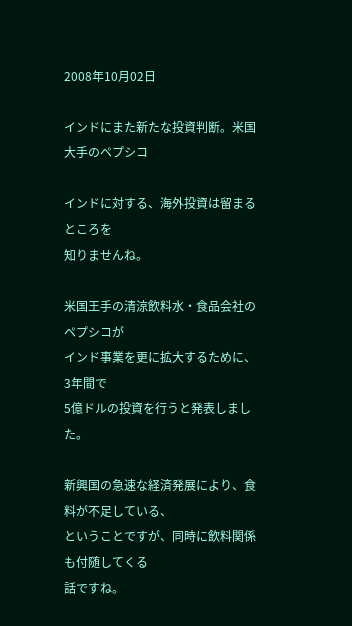2008年10月02日

インドにまた新たな投資判断。米国大手のペプシコ

インドに対する、海外投資は留まるところを
知りませんね。

米国王手の清涼飲料水・食品会社のペプシコが
インド事業を更に拡大するために、3年間で
5億ドルの投資を行うと発表しました。

新興国の急速な経済発展により、食料が不足している、
ということですが、同時に飲料関係も付随してくる
話ですね。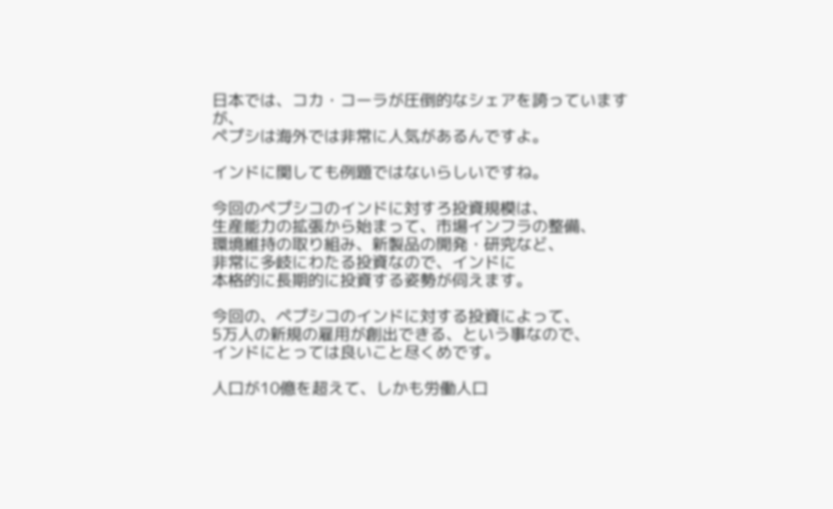日本では、コカ・コーラが圧倒的なシェアを誇っていますが、
ペプシは海外では非常に人気があるんですよ。

インドに関しても例題ではないらしいですね。

今回のペプシコのインドに対すろ投資規模は、
生産能力の拡張から始まって、市場インフラの整備、
環境維持の取り組み、新製品の開発・研究など、
非常に多岐にわたる投資なので、インドに
本格的に長期的に投資する姿勢が伺えます。

今回の、ペプシコのインドに対する投資によって、
5万人の新規の雇用が創出できる、という事なので、
インドにとっては良いこと尽くめです。

人口が10億を超えて、しかも労働人口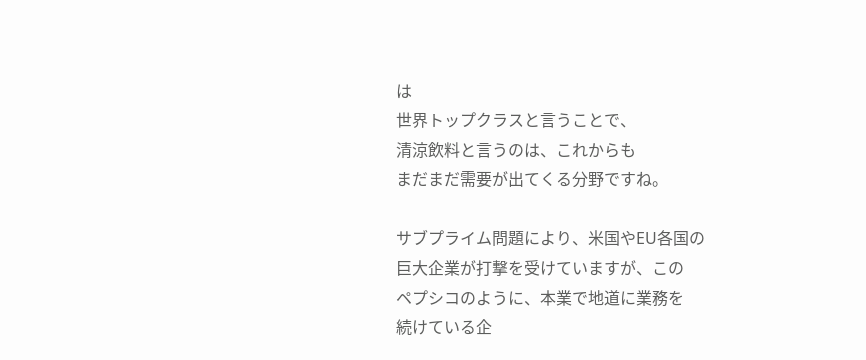は
世界トップクラスと言うことで、
清涼飲料と言うのは、これからも
まだまだ需要が出てくる分野ですね。

サブプライム問題により、米国やEU各国の
巨大企業が打撃を受けていますが、この
ペプシコのように、本業で地道に業務を
続けている企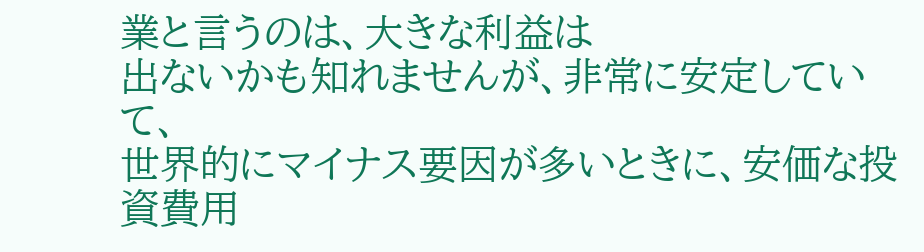業と言うのは、大きな利益は
出ないかも知れませんが、非常に安定していて、
世界的にマイナス要因が多いときに、安価な投資費用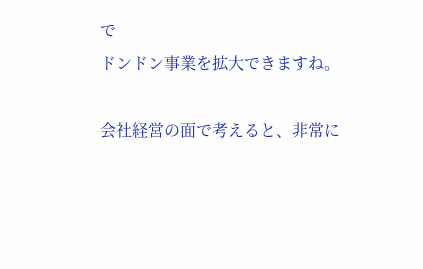で
ドンドン事業を拡大できますね。

会社経営の面で考えると、非常に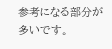参考になる部分が多いです。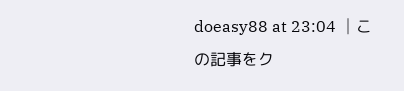doeasy88 at 23:04 │この記事をク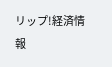リップ!経済情報